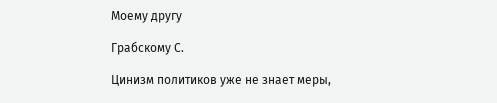Моему другу

Грабскому С.

Цинизм политиков уже не знает меры,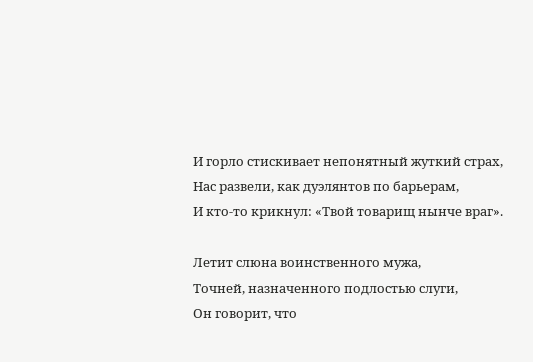И горло стискивает непонятный жуткий страх,
Нас развели, как дуэлянтов по барьерам,
И кто-то крикнул: «Твой товарищ нынче враг».

Летит слюна воинственного мужа,
Точней, назначенного подлостью слуги,
Он говорит, что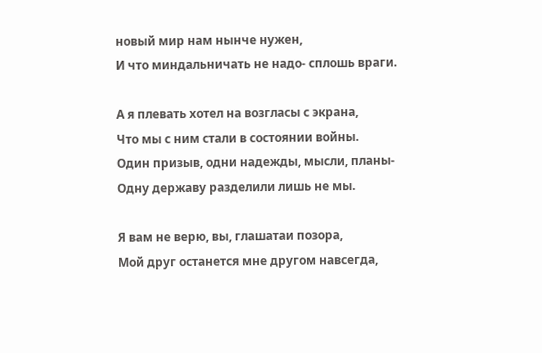новый мир нам нынче нужен,
И что миндальничать не надо- сплошь враги.

А я плевать хотел на возгласы с экрана,
Что мы с ним стали в состоянии войны.
Один призыв, одни надежды, мысли, планы-
Одну державу разделили лишь не мы.

Я вам не верю, вы, глашатаи позора,
Мой друг останется мне другом навсегда,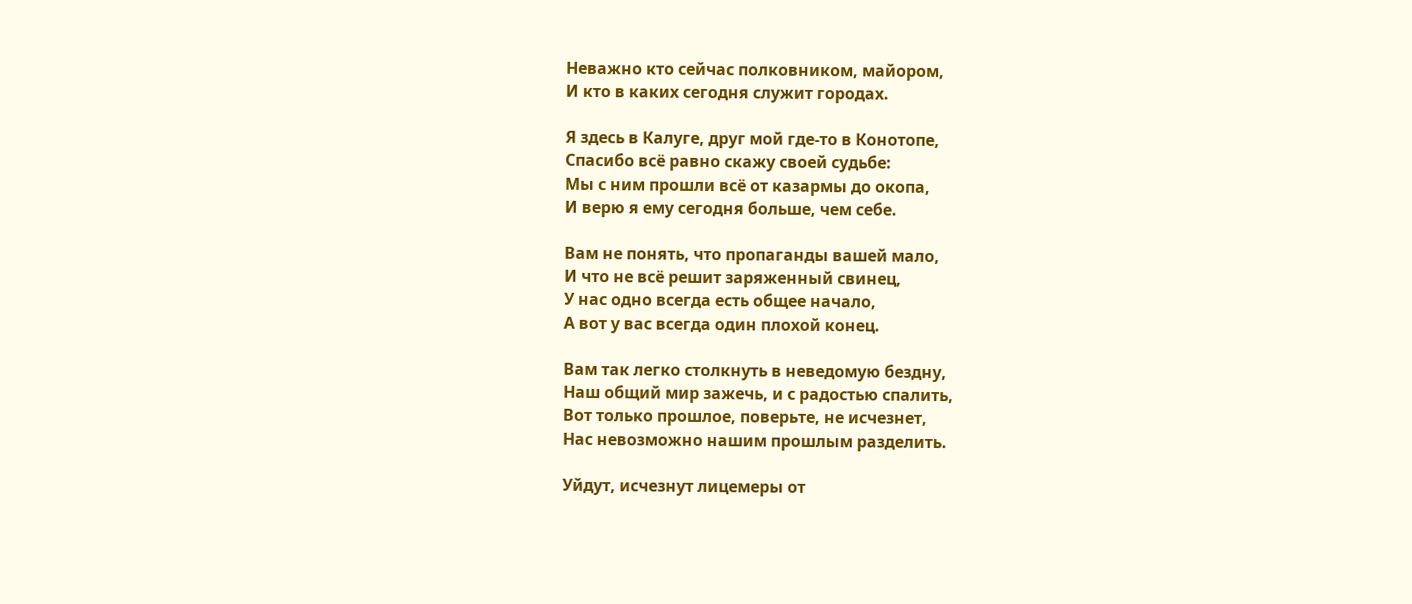Неважно кто сейчас полковником, майором,
И кто в каких сегодня служит городах.

Я здесь в Калуге, друг мой где-то в Конотопе,
Спасибо всё равно скажу своей судьбе:
Мы с ним прошли всё от казармы до окопа,
И верю я ему сегодня больше, чем себе.

Вам не понять, что пропаганды вашей мало,
И что не всё решит заряженный свинец,
У нас одно всегда есть общее начало,
А вот у вас всегда один плохой конец.

Вам так легко столкнуть в неведомую бездну,
Наш общий мир зажечь, и с радостью спалить,
Вот только прошлое, поверьте, не исчезнет,
Нас невозможно нашим прошлым разделить.

Уйдут, исчезнут лицемеры от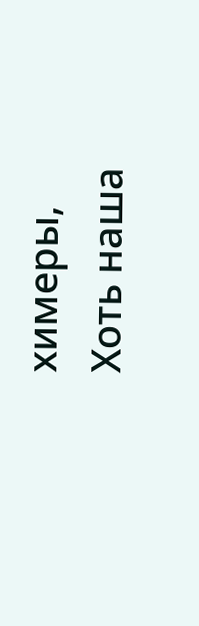химеры,
Хоть наша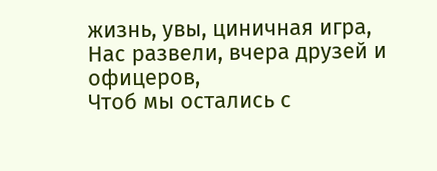жизнь, увы, циничная игра,
Нас развели, вчера друзей и офицеров,
Чтоб мы остались с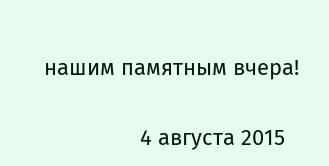нашим памятным вчера!

                4 августа 2015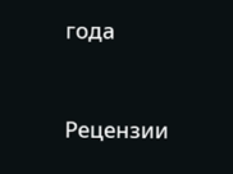года


Рецензии